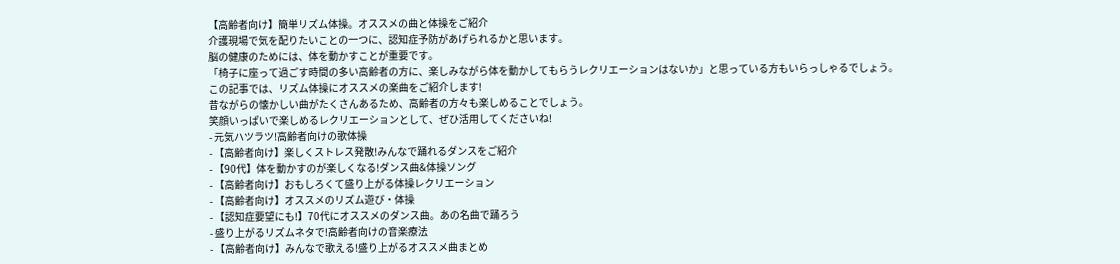【高齢者向け】簡単リズム体操。オススメの曲と体操をご紹介
介護現場で気を配りたいことの一つに、認知症予防があげられるかと思います。
脳の健康のためには、体を動かすことが重要です。
「椅子に座って過ごす時間の多い高齢者の方に、楽しみながら体を動かしてもらうレクリエーションはないか」と思っている方もいらっしゃるでしょう。
この記事では、リズム体操にオススメの楽曲をご紹介します!
昔ながらの懐かしい曲がたくさんあるため、高齢者の方々も楽しめることでしょう。
笑顔いっぱいで楽しめるレクリエーションとして、ぜひ活用してくださいね!
- 元気ハツラツ!高齢者向けの歌体操
- 【高齢者向け】楽しくストレス発散!みんなで踊れるダンスをご紹介
- 【90代】体を動かすのが楽しくなる!ダンス曲&体操ソング
- 【高齢者向け】おもしろくて盛り上がる体操レクリエーション
- 【高齢者向け】オススメのリズム遊び・体操
- 【認知症要望にも!】70代にオススメのダンス曲。あの名曲で踊ろう
- 盛り上がるリズムネタで!高齢者向けの音楽療法
- 【高齢者向け】みんなで歌える!盛り上がるオススメ曲まとめ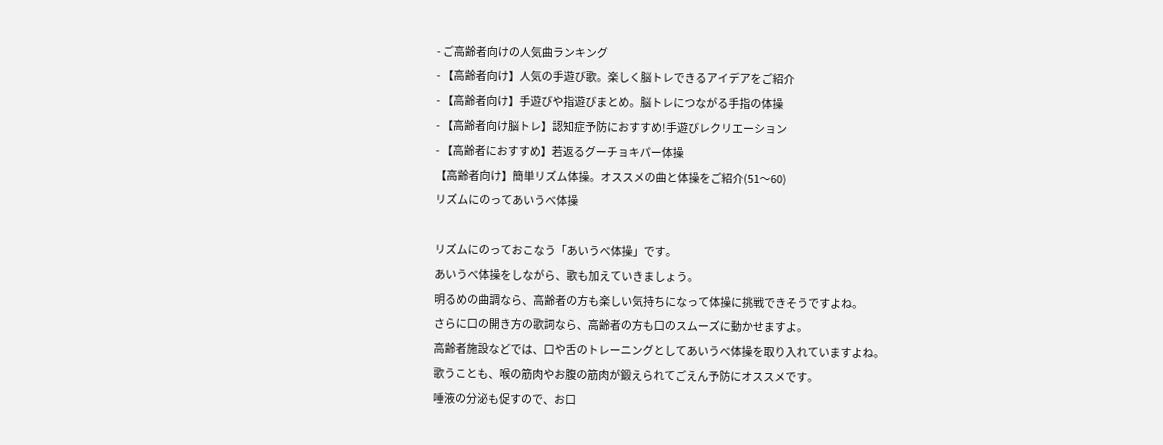- ご高齢者向けの人気曲ランキング
- 【高齢者向け】人気の手遊び歌。楽しく脳トレできるアイデアをご紹介
- 【高齢者向け】手遊びや指遊びまとめ。脳トレにつながる手指の体操
- 【高齢者向け脳トレ】認知症予防におすすめ!手遊びレクリエーション
- 【高齢者におすすめ】若返るグーチョキパー体操
【高齢者向け】簡単リズム体操。オススメの曲と体操をご紹介(51〜60)
リズムにのってあいうべ体操

リズムにのっておこなう「あいうべ体操」です。
あいうべ体操をしながら、歌も加えていきましょう。
明るめの曲調なら、高齢者の方も楽しい気持ちになって体操に挑戦できそうですよね。
さらに口の開き方の歌詞なら、高齢者の方も口のスムーズに動かせますよ。
高齢者施設などでは、口や舌のトレーニングとしてあいうべ体操を取り入れていますよね。
歌うことも、喉の筋肉やお腹の筋肉が鍛えられてごえん予防にオススメです。
唾液の分泌も促すので、お口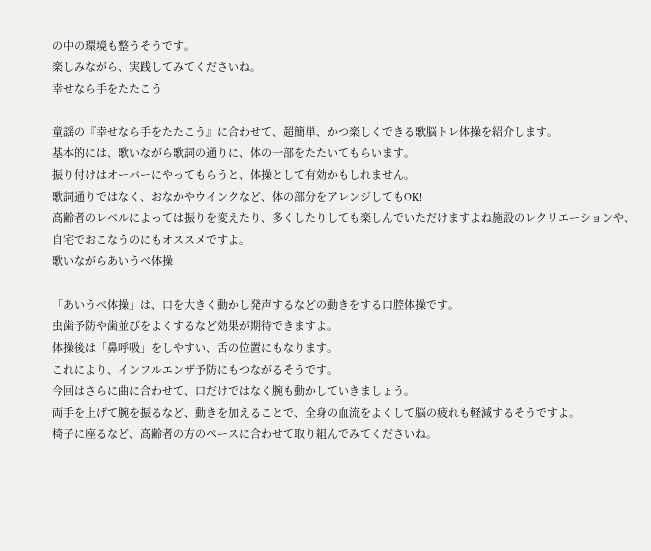の中の環境も整うそうです。
楽しみながら、実践してみてくださいね。
幸せなら手をたたこう

童謡の『幸せなら手をたたこう』に合わせて、超簡単、かつ楽しくできる歌脳トレ体操を紹介します。
基本的には、歌いながら歌詞の通りに、体の一部をたたいてもらいます。
振り付けはオーバーにやってもらうと、体操として有効かもしれません。
歌詞通りではなく、おなかやウインクなど、体の部分をアレンジしてもOK!
高齢者のレベルによっては振りを変えたり、多くしたりしても楽しんでいただけますよね施設のレクリエーションや、自宅でおこなうのにもオススメですよ。
歌いながらあいうべ体操

「あいうべ体操」は、口を大きく動かし発声するなどの動きをする口腔体操です。
虫歯予防や歯並びをよくするなど効果が期待できますよ。
体操後は「鼻呼吸」をしやすい、舌の位置にもなります。
これにより、インフルエンザ予防にもつながるそうです。
今回はさらに曲に合わせて、口だけではなく腕も動かしていきましょう。
両手を上げて腕を振るなど、動きを加えることで、全身の血流をよくして脳の疲れも軽減するそうですよ。
椅子に座るなど、高齢者の方のペースに合わせて取り組んでみてくださいね。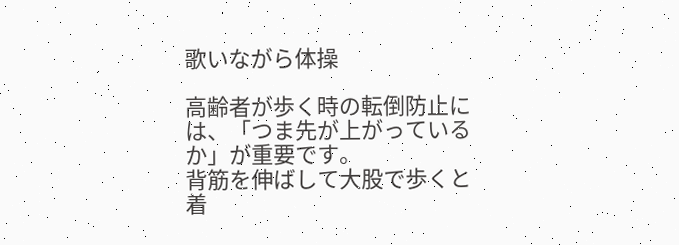歌いながら体操

高齢者が歩く時の転倒防止には、「つま先が上がっているか」が重要です。
背筋を伸ばして大股で歩くと着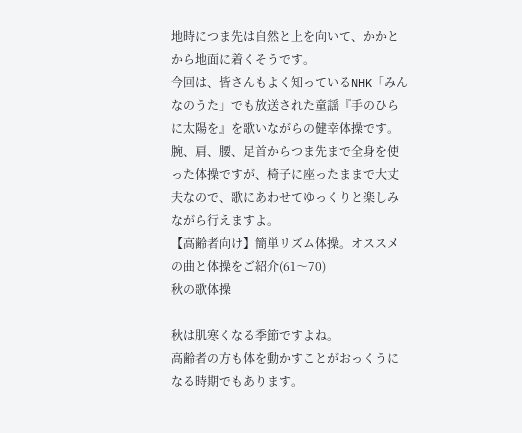地時につま先は自然と上を向いて、かかとから地面に着くそうです。
今回は、皆さんもよく知っているNHK「みんなのうた」でも放送された童謡『手のひらに太陽を』を歌いながらの健幸体操です。
腕、肩、腰、足首からつま先まで全身を使った体操ですが、椅子に座ったままで大丈夫なので、歌にあわせてゆっくりと楽しみながら行えますよ。
【高齢者向け】簡単リズム体操。オススメの曲と体操をご紹介(61〜70)
秋の歌体操

秋は肌寒くなる季節ですよね。
高齢者の方も体を動かすことがおっくうになる時期でもあります。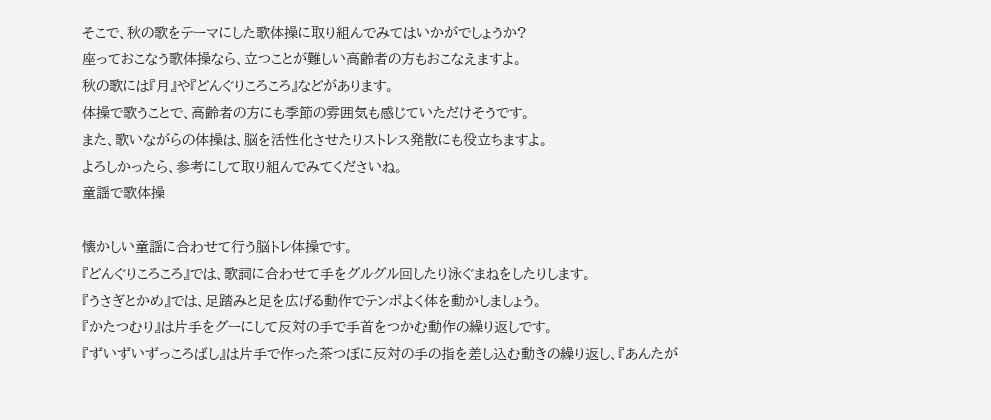そこで、秋の歌をテーマにした歌体操に取り組んでみてはいかがでしょうか?
座っておこなう歌体操なら、立つことが難しい高齢者の方もおこなえますよ。
秋の歌には『月』や『どんぐりころころ』などがあります。
体操で歌うことで、高齢者の方にも季節の雰囲気も感じていただけそうです。
また、歌いながらの体操は、脳を活性化させたりストレス発散にも役立ちますよ。
よろしかったら、参考にして取り組んでみてくださいね。
童謡で歌体操

懐かしい童謡に合わせて行う脳トレ体操です。
『どんぐりころころ』では、歌詞に合わせて手をグルグル回したり泳ぐまねをしたりします。
『うさぎとかめ』では、足踏みと足を広げる動作でテンポよく体を動かしましょう。
『かたつむり』は片手をグーにして反対の手で手首をつかむ動作の繰り返しです。
『ずいずいずっころばし』は片手で作った茶つぼに反対の手の指を差し込む動きの繰り返し、『あんたが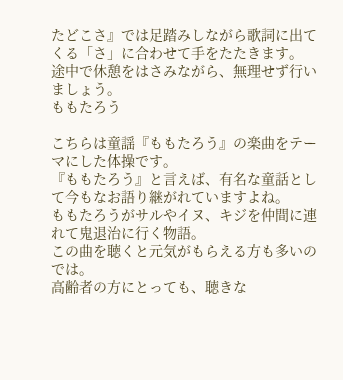たどこさ』では足踏みしながら歌詞に出てくる「さ」に合わせて手をたたきます。
途中で休憩をはさみながら、無理せず行いましょう。
ももたろう

こちらは童謡『ももたろう』の楽曲をテーマにした体操です。
『ももたろう』と言えば、有名な童話として今もなお語り継がれていますよね。
ももたろうがサルやイヌ、キジを仲間に連れて鬼退治に行く物語。
この曲を聴くと元気がもらえる方も多いのでは。
高齢者の方にとっても、聴きな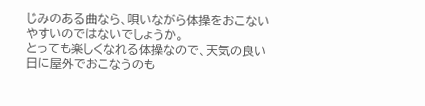じみのある曲なら、唄いながら体操をおこないやすいのではないでしょうか。
とっても楽しくなれる体操なので、天気の良い日に屋外でおこなうのも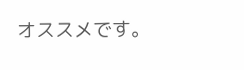オススメです。